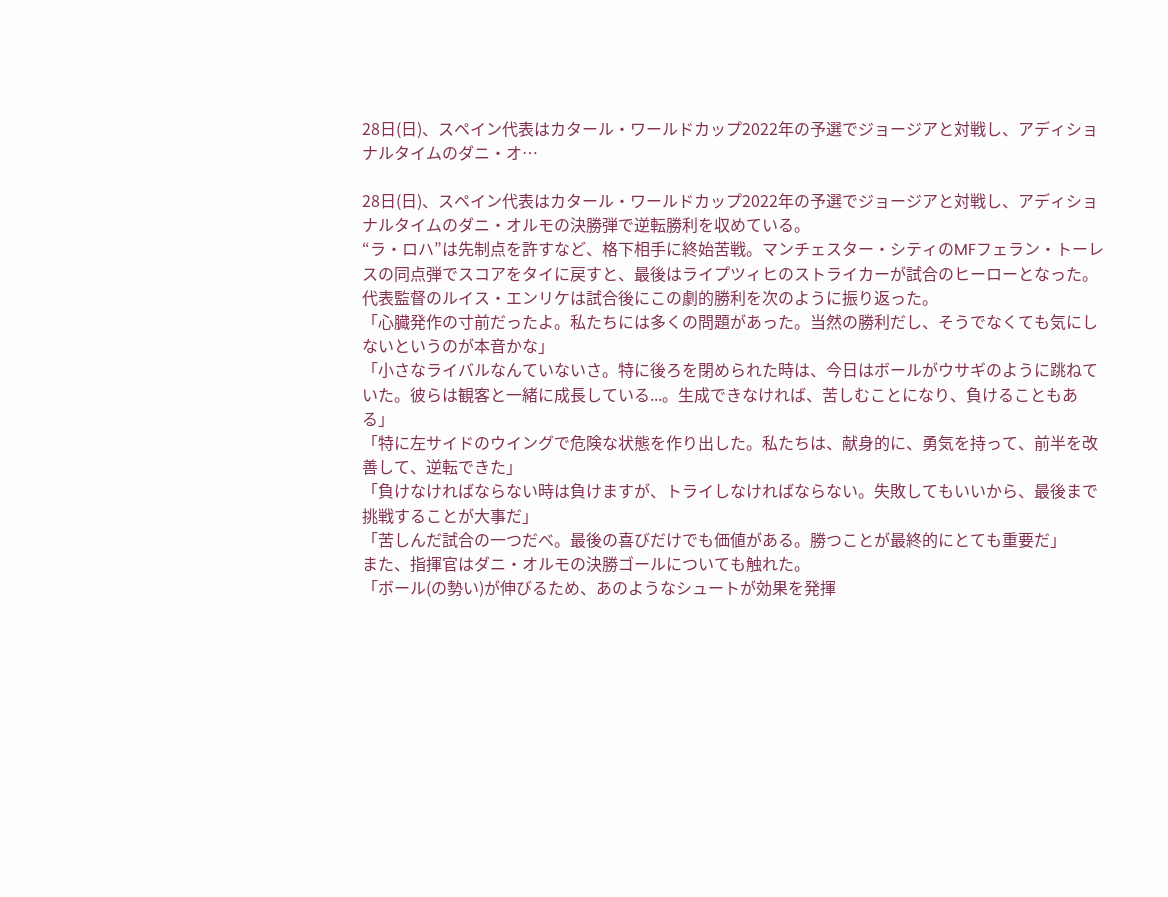28日(日)、スペイン代表はカタール・ワールドカップ2022年の予選でジョージアと対戦し、アディショナルタイムのダニ・オ…

28日(日)、スペイン代表はカタール・ワールドカップ2022年の予選でジョージアと対戦し、アディショナルタイムのダニ・オルモの決勝弾で逆転勝利を収めている。
“ラ・ロハ”は先制点を許すなど、格下相手に終始苦戦。マンチェスター・シティのMFフェラン・トーレスの同点弾でスコアをタイに戻すと、最後はライプツィヒのストライカーが試合のヒーローとなった。
代表監督のルイス・エンリケは試合後にこの劇的勝利を次のように振り返った。
「心臓発作の寸前だったよ。私たちには多くの問題があった。当然の勝利だし、そうでなくても気にしないというのが本音かな」
「小さなライバルなんていないさ。特に後ろを閉められた時は、今日はボールがウサギのように跳ねていた。彼らは観客と一緒に成長している...。生成できなければ、苦しむことになり、負けることもある」
「特に左サイドのウイングで危険な状態を作り出した。私たちは、献身的に、勇気を持って、前半を改善して、逆転できた」
「負けなければならない時は負けますが、トライしなければならない。失敗してもいいから、最後まで挑戦することが大事だ」
「苦しんだ試合の一つだべ。最後の喜びだけでも価値がある。勝つことが最終的にとても重要だ」
また、指揮官はダニ・オルモの決勝ゴールについても触れた。
「ボール(の勢い)が伸びるため、あのようなシュートが効果を発揮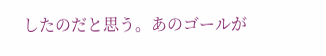したのだと思う。あのゴールが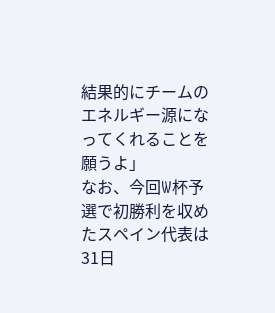結果的にチームのエネルギー源になってくれることを願うよ」
なお、今回W杯予選で初勝利を収めたスペイン代表は31日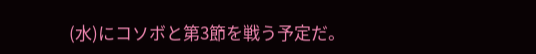(水)にコソボと第3節を戦う予定だ。